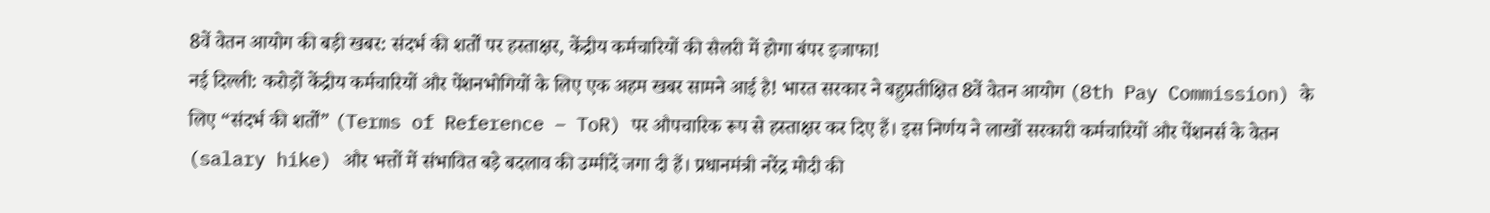8वें वेतन आयोग की बड़ी खबर: संदर्भ की शर्तों पर हस्ताक्षर, केंद्रीय कर्मचारियों की सैलरी में होगा बंपर इजाफा!
नई दिल्ली: करोड़ों केंद्रीय कर्मचारियों और पेंशनभोगियों के लिए एक अहम खबर सामने आई है! भारत सरकार ने बहुप्रतीक्षित 8वें वेतन आयोग (8th Pay Commission) के लिए “संदर्भ की शर्तों” (Terms of Reference – ToR) पर औपचारिक रूप से हस्ताक्षर कर दिए हैं। इस निर्णय ने लाखों सरकारी कर्मचारियों और पेंशनर्स के वेतन (salary hike) और भत्तों में संभावित बड़े बदलाव की उम्मीदें जगा दी हैं। प्रधानमंत्री नरेंद्र मोदी की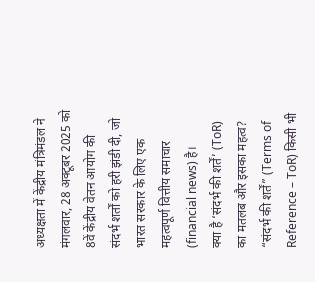अध्यक्षता में केंद्रीय मंत्रिमंडल ने मंगलवार, 28 अक्टूबर 2025 को 8वें केंद्रीय वेतन आयोग की संदर्भ शर्तों को हरी झंडी दी, जो भारत सरकार के लिए एक महत्वपूर्ण वित्तीय समाचार (financial news) है।
क्या है ‘संदर्भ की शर्तें’ (ToR) का मतलब और इसका महत्व?
“संदर्भ की शर्तें” (Terms of Reference – ToR) किसी भी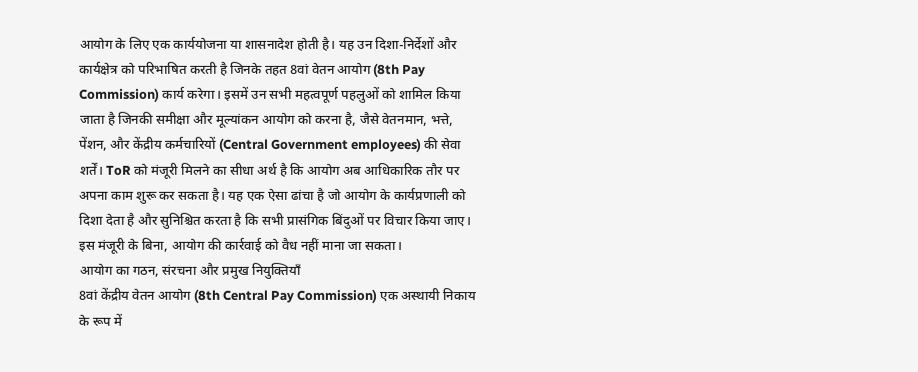आयोग के लिए एक कार्ययोजना या शासनादेश होती है। यह उन दिशा-निर्देशों और कार्यक्षेत्र को परिभाषित करती है जिनके तहत 8वां वेतन आयोग (8th Pay Commission) कार्य करेगा। इसमें उन सभी महत्वपूर्ण पहलुओं को शामिल किया जाता है जिनकी समीक्षा और मूल्यांकन आयोग को करना है, जैसे वेतनमान, भत्ते, पेंशन, और केंद्रीय कर्मचारियों (Central Government employees) की सेवा शर्तें। ToR को मंजूरी मिलने का सीधा अर्थ है कि आयोग अब आधिकारिक तौर पर अपना काम शुरू कर सकता है। यह एक ऐसा ढांचा है जो आयोग के कार्यप्रणाली को दिशा देता है और सुनिश्चित करता है कि सभी प्रासंगिक बिंदुओं पर विचार किया जाए। इस मंजूरी के बिना, आयोग की कार्रवाई को वैध नहीं माना जा सकता।
आयोग का गठन, संरचना और प्रमुख नियुक्तियाँ
8वां केंद्रीय वेतन आयोग (8th Central Pay Commission) एक अस्थायी निकाय के रूप में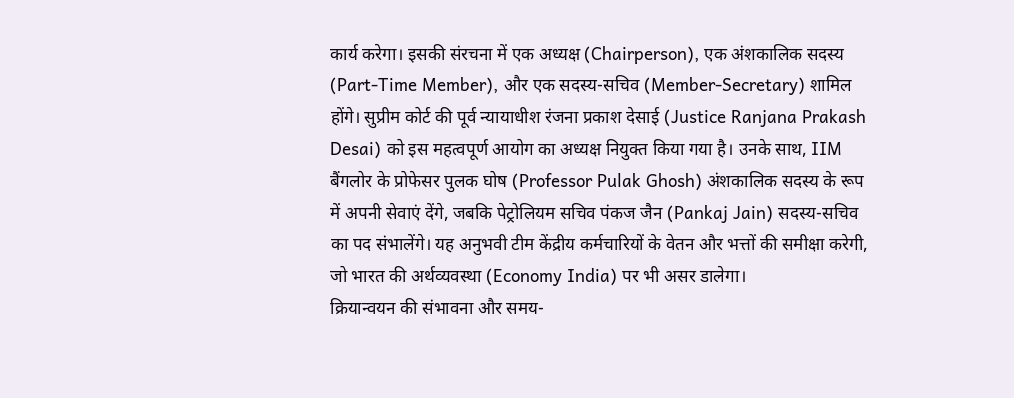कार्य करेगा। इसकी संरचना में एक अध्यक्ष (Chairperson), एक अंशकालिक सदस्य (Part-Time Member), और एक सदस्य-सचिव (Member-Secretary) शामिल होंगे। सुप्रीम कोर्ट की पूर्व न्यायाधीश रंजना प्रकाश देसाई (Justice Ranjana Prakash Desai) को इस महत्वपूर्ण आयोग का अध्यक्ष नियुक्त किया गया है। उनके साथ, IIM बैंगलोर के प्रोफेसर पुलक घोष (Professor Pulak Ghosh) अंशकालिक सदस्य के रूप में अपनी सेवाएं देंगे, जबकि पेट्रोलियम सचिव पंकज जैन (Pankaj Jain) सदस्य-सचिव का पद संभालेंगे। यह अनुभवी टीम केंद्रीय कर्मचारियों के वेतन और भत्तों की समीक्षा करेगी, जो भारत की अर्थव्यवस्था (Economy India) पर भी असर डालेगा।
क्रियान्वयन की संभावना और समय-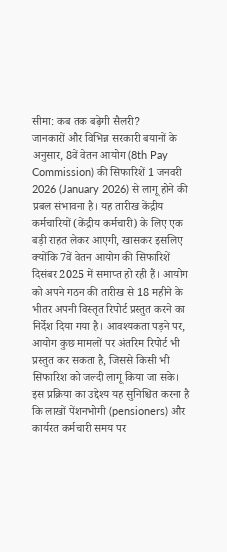सीमा: कब तक बढ़ेगी सैलरी?
जानकारों और विभिन्न सरकारी बयानों के अनुसार, 8वें वेतन आयोग (8th Pay Commission) की सिफारिशें 1 जनवरी 2026 (January 2026) से लागू होने की प्रबल संभावना है। यह तारीख केंद्रीय कर्मचारियों (केंद्रीय कर्मचारी) के लिए एक बड़ी राहत लेकर आएगी, खासकर इसलिए क्योंकि 7वें वेतन आयोग की सिफारिशें दिसंबर 2025 में समाप्त हो रही हैं। आयोग को अपने गठन की तारीख से 18 महीने के भीतर अपनी विस्तृत रिपोर्ट प्रस्तुत करने का निर्देश दिया गया है। आवश्यकता पड़ने पर, आयोग कुछ मामलों पर अंतरिम रिपोर्ट भी प्रस्तुत कर सकता है, जिससे किसी भी सिफारिश को जल्दी लागू किया जा सके। इस प्रक्रिया का उद्देश्य यह सुनिश्चित करना है कि लाखों पेंशनभोगी (pensioners) और कार्यरत कर्मचारी समय पर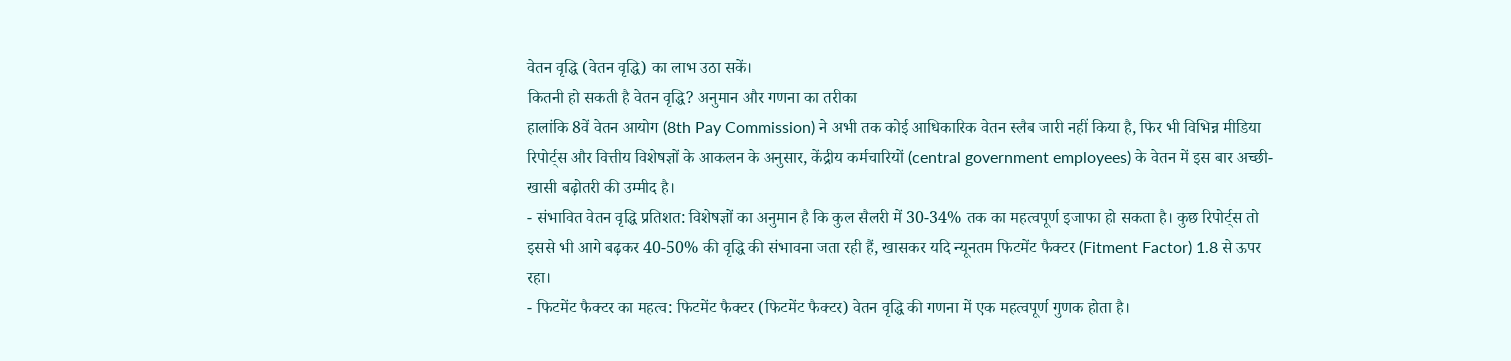वेतन वृद्धि (वेतन वृद्धि) का लाभ उठा सकें।
कितनी हो सकती है वेतन वृद्धि? अनुमान और गणना का तरीका
हालांकि 8वें वेतन आयोग (8th Pay Commission) ने अभी तक कोई आधिकारिक वेतन स्लैब जारी नहीं किया है, फिर भी विभिन्न मीडिया रिपोर्ट्स और वित्तीय विशेषज्ञों के आकलन के अनुसार, केंद्रीय कर्मचारियों (central government employees) के वेतन में इस बार अच्छी-खासी बढ़ोतरी की उम्मीद है।
- संभावित वेतन वृद्धि प्रतिशत: विशेषज्ञों का अनुमान है कि कुल सैलरी में 30-34% तक का महत्वपूर्ण इजाफा हो सकता है। कुछ रिपोर्ट्स तो इससे भी आगे बढ़कर 40-50% की वृद्धि की संभावना जता रही हैं, खासकर यदि न्यूनतम फिटमेंट फैक्टर (Fitment Factor) 1.8 से ऊपर रहा।
- फिटमेंट फैक्टर का महत्व: फिटमेंट फैक्टर (फिटमेंट फैक्टर) वेतन वृद्धि की गणना में एक महत्वपूर्ण गुणक होता है।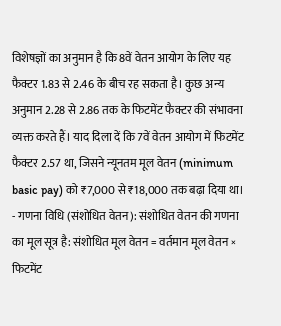विशेषज्ञों का अनुमान है कि 8वें वेतन आयोग के लिए यह फैक्टर 1.83 से 2.46 के बीच रह सकता है। कुछ अन्य अनुमान 2.28 से 2.86 तक के फिटमेंट फैक्टर की संभावना व्यक्त करते हैं। याद दिला दें कि 7वें वेतन आयोग में फिटमेंट फैक्टर 2.57 था, जिसने न्यूनतम मूल वेतन (minimum basic pay) को ₹7,000 से ₹18,000 तक बढ़ा दिया था।
- गणना विधि (संशोधित वेतन): संशोधित वेतन की गणना का मूल सूत्र है: संशोधित मूल वेतन = वर्तमान मूल वेतन × फिटमेंट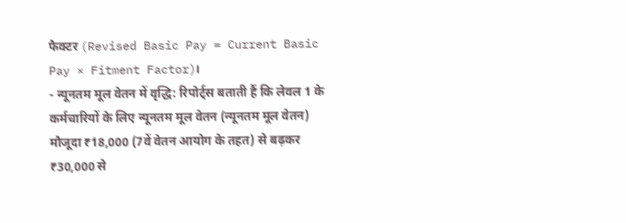फैक्टर (Revised Basic Pay = Current Basic Pay × Fitment Factor)।
- न्यूनतम मूल वेतन में वृद्धि: रिपोर्ट्स बताती हैं कि लेवल 1 के कर्मचारियों के लिए न्यूनतम मूल वेतन (न्यूनतम मूल वेतन) मौजूदा ₹18,000 (7वें वेतन आयोग के तहत) से बढ़कर ₹30,000 से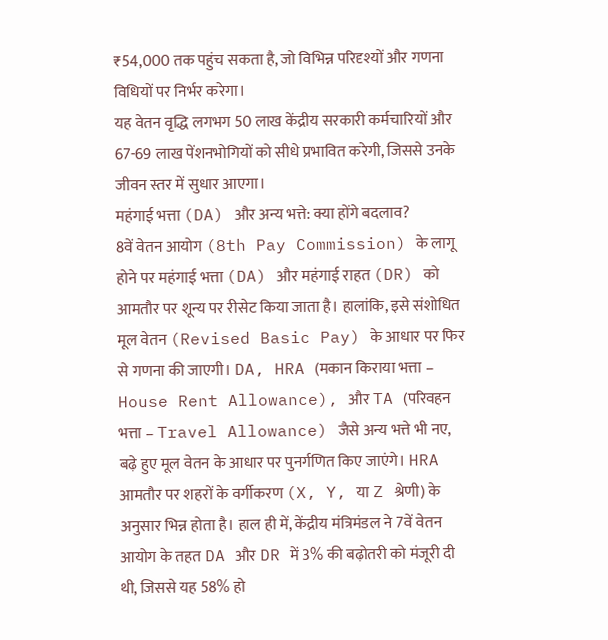₹54,000 तक पहुंच सकता है, जो विभिन्न परिदृश्यों और गणना विधियों पर निर्भर करेगा।
यह वेतन वृद्धि लगभग 50 लाख केंद्रीय सरकारी कर्मचारियों और 67-69 लाख पेंशनभोगियों को सीधे प्रभावित करेगी, जिससे उनके जीवन स्तर में सुधार आएगा।
महंगाई भत्ता (DA) और अन्य भत्ते: क्या होंगे बदलाव?
8वें वेतन आयोग (8th Pay Commission) के लागू होने पर महंगाई भत्ता (DA) और महंगाई राहत (DR) को आमतौर पर शून्य पर रीसेट किया जाता है। हालांकि, इसे संशोधित मूल वेतन (Revised Basic Pay) के आधार पर फिर से गणना की जाएगी। DA, HRA (मकान किराया भत्ता – House Rent Allowance), और TA (परिवहन भत्ता – Travel Allowance) जैसे अन्य भत्ते भी नए, बढ़े हुए मूल वेतन के आधार पर पुनर्गणित किए जाएंगे। HRA आमतौर पर शहरों के वर्गीकरण (X, Y, या Z श्रेणी) के अनुसार भिन्न होता है। हाल ही में, केंद्रीय मंत्रिमंडल ने 7वें वेतन आयोग के तहत DA और DR में 3% की बढ़ोतरी को मंजूरी दी थी, जिससे यह 58% हो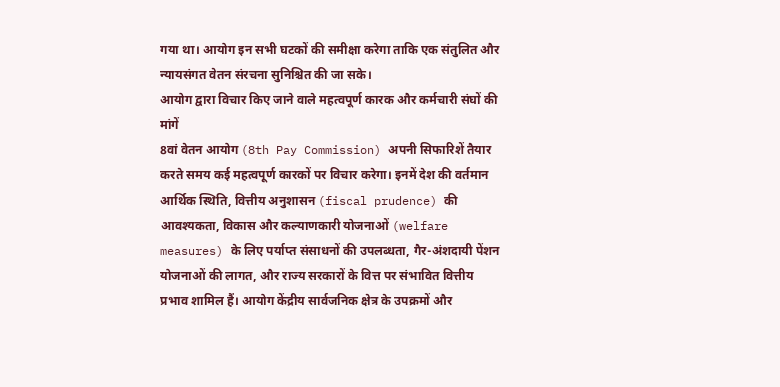गया था। आयोग इन सभी घटकों की समीक्षा करेगा ताकि एक संतुलित और न्यायसंगत वेतन संरचना सुनिश्चित की जा सके।
आयोग द्वारा विचार किए जाने वाले महत्वपूर्ण कारक और कर्मचारी संघों की मांगें
8वां वेतन आयोग (8th Pay Commission) अपनी सिफारिशें तैयार करते समय कई महत्वपूर्ण कारकों पर विचार करेगा। इनमें देश की वर्तमान आर्थिक स्थिति, वित्तीय अनुशासन (fiscal prudence) की आवश्यकता, विकास और कल्याणकारी योजनाओं (welfare measures) के लिए पर्याप्त संसाधनों की उपलब्धता, गैर-अंशदायी पेंशन योजनाओं की लागत, और राज्य सरकारों के वित्त पर संभावित वित्तीय प्रभाव शामिल हैं। आयोग केंद्रीय सार्वजनिक क्षेत्र के उपक्रमों और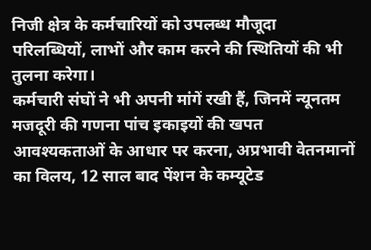निजी क्षेत्र के कर्मचारियों को उपलब्ध मौजूदा परिलब्धियों, लाभों और काम करने की स्थितियों की भी तुलना करेगा।
कर्मचारी संघों ने भी अपनी मांगें रखी हैं, जिनमें न्यूनतम मजदूरी की गणना पांच इकाइयों की खपत आवश्यकताओं के आधार पर करना, अप्रभावी वेतनमानों का विलय, 12 साल बाद पेंशन के कम्यूटेड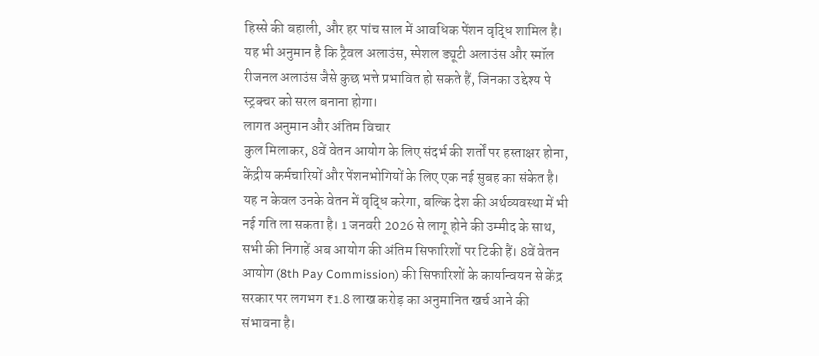हिस्से की बहाली, और हर पांच साल में आवधिक पेंशन वृद्धि शामिल है। यह भी अनुमान है कि ट्रैवल अलाउंस, स्पेशल ड्यूटी अलाउंस और स्मॉल रीजनल अलाउंस जैसे कुछ भत्ते प्रभावित हो सकते हैं, जिनका उद्देश्य पे स्ट्रक्चर को सरल बनाना होगा।
लागत अनुमान और अंतिम विचार
कुल मिलाकर, 8वें वेतन आयोग के लिए संदर्भ की शर्तों पर हस्ताक्षर होना, केंद्रीय कर्मचारियों और पेंशनभोगियों के लिए एक नई सुबह का संकेत है। यह न केवल उनके वेतन में वृद्धि करेगा, बल्कि देश की अर्थव्यवस्था में भी नई गति ला सकता है। 1 जनवरी 2026 से लागू होने की उम्मीद के साथ, सभी की निगाहें अब आयोग की अंतिम सिफारिशों पर टिकी हैं। 8वें वेतन आयोग (8th Pay Commission) की सिफारिशों के कार्यान्वयन से केंद्र सरकार पर लगभग ₹1.8 लाख करोड़ का अनुमानित खर्च आने की संभावना है।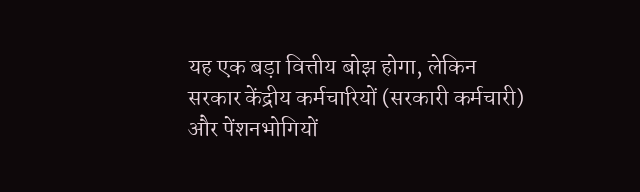यह एक बड़ा वित्तीय बोझ होगा, लेकिन सरकार केंद्रीय कर्मचारियों (सरकारी कर्मचारी) और पेंशनभोगियों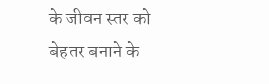के जीवन स्तर को बेहतर बनाने के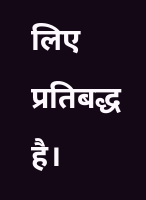लिए प्रतिबद्ध है।